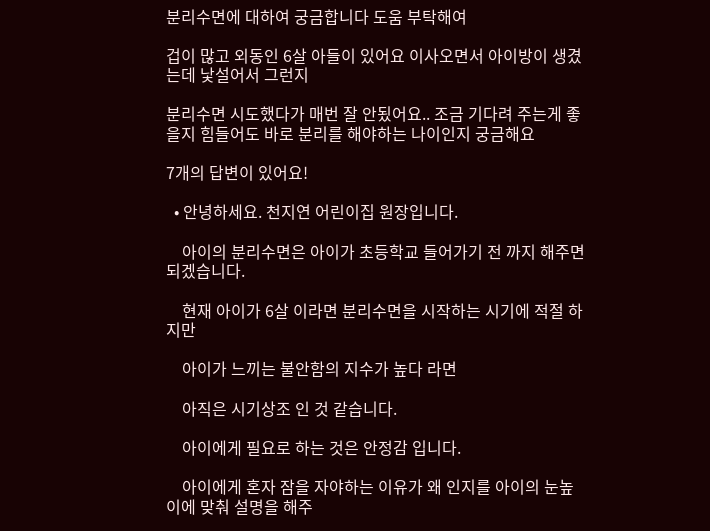분리수면에 대하여 궁금합니다 도움 부탁해여

겁이 많고 외동인 6살 아들이 있어요 이사오면서 아이방이 생겼는데 낯설어서 그런지

분리수면 시도했다가 매번 잘 안됬어요.. 조금 기다려 주는게 좋을지 힘들어도 바로 분리를 해야하는 나이인지 궁금해요

7개의 답변이 있어요!

  • 안녕하세요. 천지연 어린이집 원장입니다.

    아이의 분리수면은 아이가 초등학교 들어가기 전 까지 해주면 되겠습니다.

    현재 아이가 6살 이라면 분리수면을 시작하는 시기에 적절 하지만

    아이가 느끼는 불안함의 지수가 높다 라면

    아직은 시기상조 인 것 같습니다.

    아이에게 필요로 하는 것은 안정감 입니다.

    아이에게 혼자 잠을 자야하는 이유가 왜 인지를 아이의 눈높이에 맞춰 설명을 해주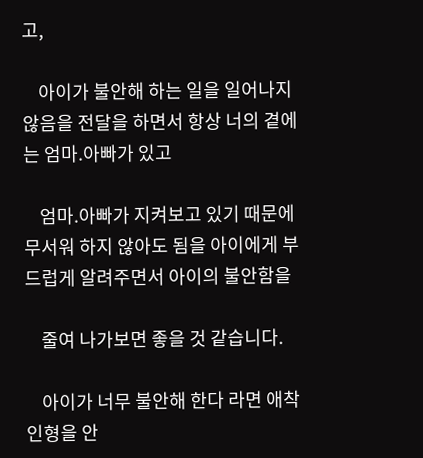고,

    아이가 불안해 하는 일을 일어나지 않음을 전달을 하면서 항상 너의 곁에는 엄마.아빠가 있고

    엄마.아빠가 지켜보고 있기 때문에 무서워 하지 않아도 됨을 아이에게 부드럽게 알려주면서 아이의 불안함을

    줄여 나가보면 좋을 것 같습니다.

    아이가 너무 불안해 한다 라면 애착인형을 안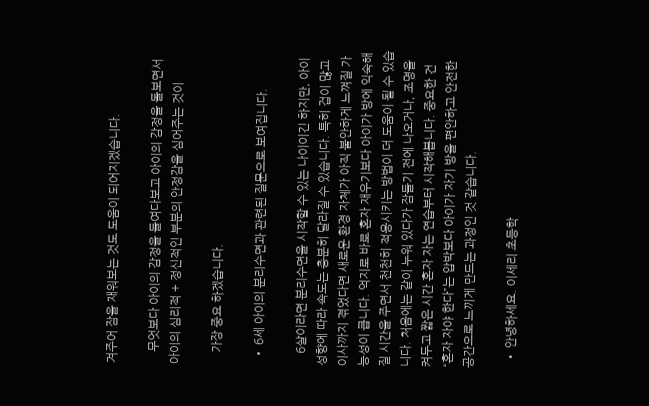겨주어 잠을 재워보는 것도 도움이 되어지겠습니다.

    무엇보다 아이의 감정을 들여다보고 아이의 감정을 돌보면서 아이의 심리적 + 정신적인 부분의 안정감을 심어주는 것이

    가장 중요 하겠습니다.

  • 6세 아이의 분리수면과 관련된 질문으로 보여집니다.

    6살이라면 분리수면을 시작할 수 있는 나이이긴 하지만, 아이 성향에 따라 속도는 충분히 달라질 수 있습니다. 특히 겁이 많고 이사까지 겪었다면 새로운 환경 자체가 아직 불안하게 느껴질 가능성이 큽니다. 억지로 바로 혼자 재우기보다 아이가 방에 익숙해질 시간을 주면서 천천히 적응시키는 방법이 더 도움이 될 수 있습니다. 처음에는 같이 누워 있다가 잠들기 전에 나오거나, 조명을 켜두고 짧은 시간 혼자 자는 연습부터 시작해봅니다. 중요한 건 “혼자 자야 한다”는 압박보다 아이가 자기 방을 편안하고 안전한 공간으로 느끼게 만드는 과정인 것 같습니다.

  • 안녕하세요. 이세리 초등학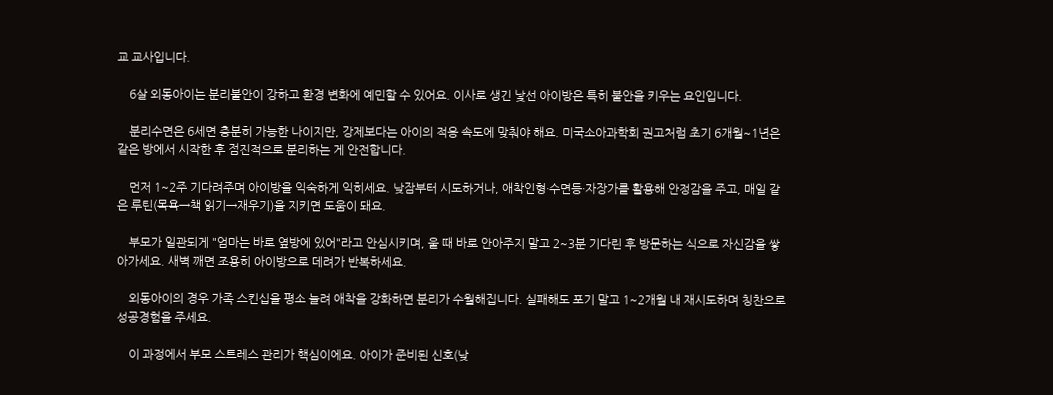교 교사입니다.

    6살 외동아이는 분리불안이 강하고 환경 변화에 예민할 수 있어요. 이사로 생긴 낯선 아이방은 특히 불안을 키우는 요인입니다.

    분리수면은 6세면 충분히 가능한 나이지만, 강제보다는 아이의 적응 속도에 맞춰야 해요. 미국소아과학회 권고처럼 초기 6개월~1년은 같은 방에서 시작한 후 점진적으로 분리하는 게 안전합니다.

    먼저 1~2주 기다려주며 아이방을 익숙하게 익히세요. 낮잠부터 시도하거나, 애착인형·수면등·자장가를 활용해 안정감을 주고, 매일 같은 루틴(목욕→책 읽기→재우기)을 지키면 도움이 돼요.

    부모가 일관되게 "엄마는 바로 옆방에 있어"라고 안심시키며, 울 때 바로 안아주지 말고 2~3분 기다린 후 방문하는 식으로 자신감을 쌓아가세요. 새벽 깨면 조용히 아이방으로 데려가 반복하세요.

    외동아이의 경우 가족 스킨십을 평소 늘려 애착을 강화하면 분리가 수월해집니다. 실패해도 포기 말고 1~2개월 내 재시도하며 칭찬으로 성공경험을 주세요.

    이 과정에서 부모 스트레스 관리가 핵심이에요. 아이가 준비된 신호(낮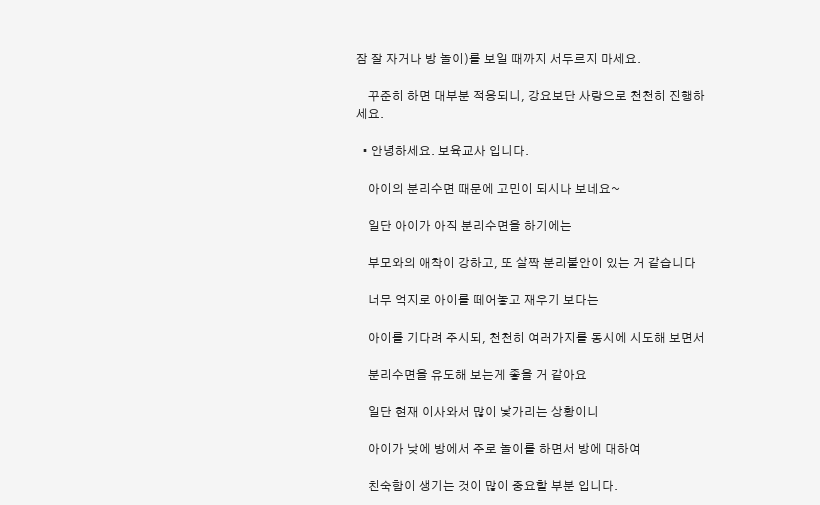잠 잘 자거나 방 놀이)를 보일 때까지 서두르지 마세요.

    꾸준히 하면 대부분 적응되니, 강요보단 사랑으로 천천히 진행하세요.

  • 안녕하세요. 보육교사 입니다.

    아이의 분리수면 때문에 고민이 되시나 보네요~

    일단 아이가 아직 분리수면을 하기에는

    부모와의 애착이 강하고, 또 살짝 분리불안이 있는 거 같습니다

    너무 억지로 아이를 떼어놓고 재우기 보다는

    아이를 기다려 주시되, 천천히 여러가지를 동시에 시도해 보면서

    분리수면을 유도해 보는게 좋을 거 같아요

    일단 현재 이사와서 많이 낯가리는 상황이니

    아이가 낮에 방에서 주로 놀이를 하면서 방에 대하여

    친숙함이 생기는 것이 많이 중요할 부분 입니다.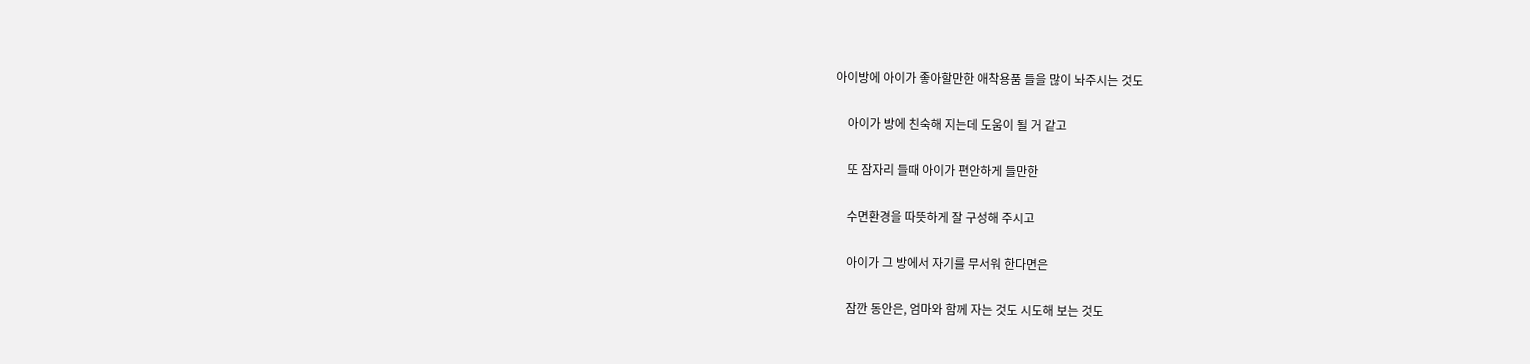아이방에 아이가 좋아할만한 애착용품 들을 많이 놔주시는 것도

    아이가 방에 친숙해 지는데 도움이 될 거 같고

    또 잠자리 들때 아이가 편안하게 들만한

    수면환경을 따뜻하게 잘 구성해 주시고

    아이가 그 방에서 자기를 무서워 한다면은

    잠깐 동안은, 엄마와 함께 자는 것도 시도해 보는 것도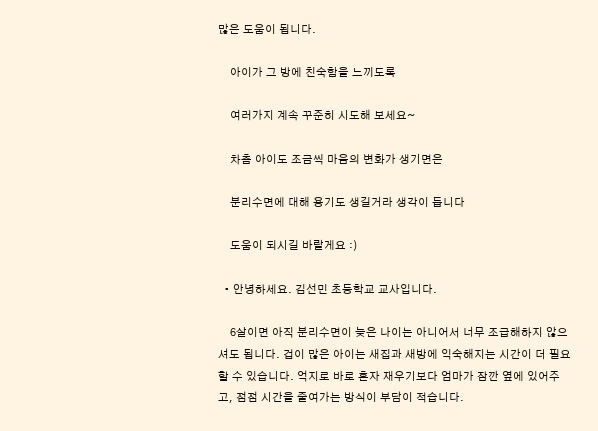많은 도움이 됩니다.

    아이가 그 방에 친숙함을 느끼도록

    여러가지 계속 꾸준히 시도해 보세요~

    차츰 아이도 조금씩 마음의 변화가 생기면은

    분리수면에 대해 용기도 생길거라 생각이 듭니다

    도움이 되시길 바랄게요 :)

  • 안녕하세요. 김선민 초등학교 교사입니다.

    6살이면 아직 분리수면이 늦은 나이는 아니어서 너무 조급해하지 않으셔도 됩니다. 겁이 많은 아이는 새집과 새방에 익숙해지는 시간이 더 필요할 수 있습니다. 억지로 바로 혼자 재우기보다 엄마가 잠깐 옆에 있어주고, 점점 시간을 줄여가는 방식이 부담이 적습니다.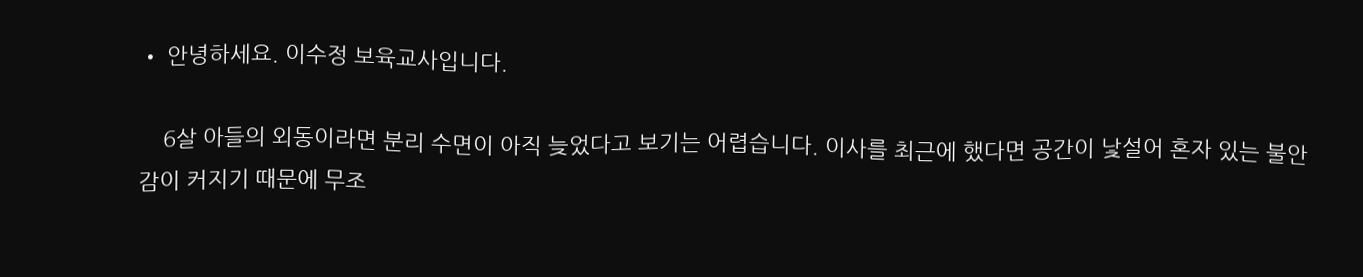• 안녕하세요. 이수정 보육교사입니다.

    6살 아들의 외동이라면 분리 수면이 아직 늦었다고 보기는 어렵습니다. 이사를 최근에 했다면 공간이 낯설어 혼자 있는 불안감이 커지기 때문에 무조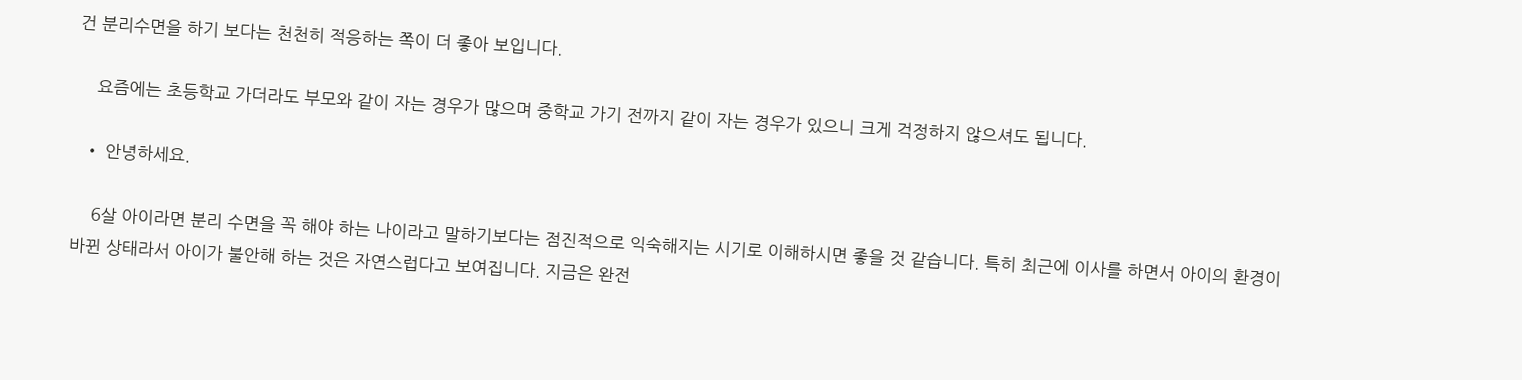건 분리수면을 하기 보다는 천천히 적응하는 쪽이 더 좋아 보입니다.

    요즘에는 초등학교 가더라도 부모와 같이 자는 경우가 많으며 중학교 가기 전까지 같이 자는 경우가 있으니 크게 걱정하지 않으셔도 됩니다.

  • 안녕하세요.

    6살 아이라면 분리 수면을 꼭 해야 하는 나이라고 말하기보다는 점진적으로 익숙해지는 시기로 이해하시면 좋을 것 같습니다. 특히 최근에 이사를 하면서 아이의 환경이 바뀐 상태라서 아이가 불안해 하는 것은 자연스럽다고 보여집니다. 지금은 완전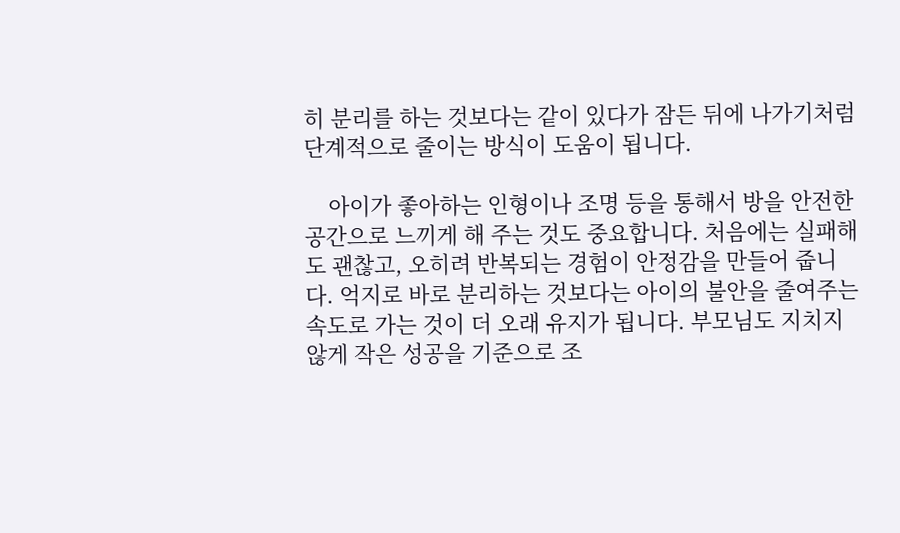히 분리를 하는 것보다는 같이 있다가 잠든 뒤에 나가기처럼 단계적으로 줄이는 방식이 도움이 됩니다.

    아이가 좋아하는 인형이나 조명 등을 통해서 방을 안전한 공간으로 느끼게 해 주는 것도 중요합니다. 처음에는 실패해도 괜찮고, 오히려 반복되는 경험이 안정감을 만들어 줍니다. 억지로 바로 분리하는 것보다는 아이의 불안을 줄여주는 속도로 가는 것이 더 오래 유지가 됩니다. 부모님도 지치지 않게 작은 성공을 기준으로 조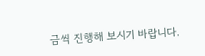금씩 진행해 보시기 바랍니다.